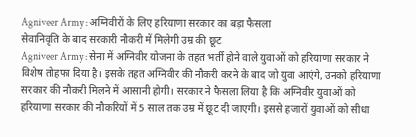Agniveer Army : अग्निवीरों के लिए हरियाणा सरकार का बड़ा फैसला
सेवानिवृति के बाद सरकारी नौकरी में मिलेगी उम्र की छूट
Agniveer Army : सेना में अग्निवीर योजना के तहत भर्ती होने वाले युवाओं को हरियाणा सरकार ने विशेष तोहफा दिया है। इसके तहत अग्निवीर की नौकरी करने के बाद जो युवा आएंगे, उनको हरियाणा सरकार की नौकरी मिलने में आसानी होगी। सरकार ने फैसला लिया है कि अग्निवीर युवाओं को हरियाणा सरकार की नौकरियों में 5 साल तक उम्र में छूट दी जाएगी। इससे हजारों युवाओं को सीधा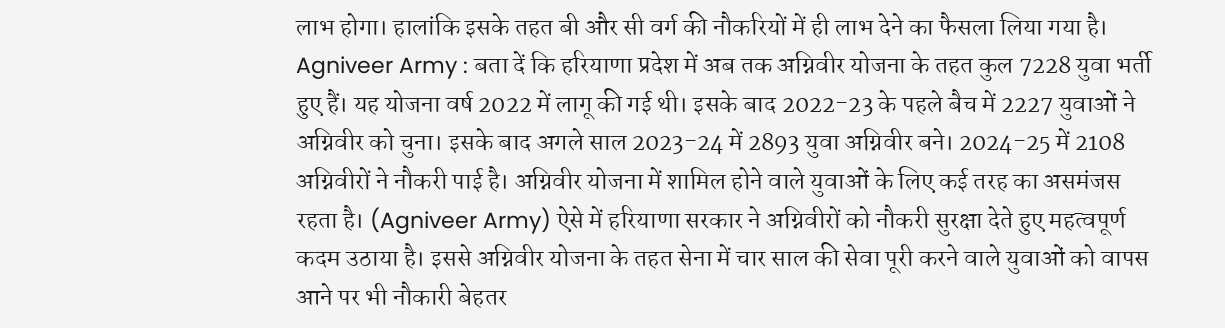लाभ होगा। हालांकि इसके तहत बी और सी वर्ग की नौकरियों में ही लाभ देने का फैसला लिया गया है।
Agniveer Army : बता दें कि हरियाणा प्रदेश में अब तक अग्निवीर योजना के तहत कुल 7228 युवा भर्ती हुए हैं। यह योजना वर्ष 2022 में लागू की गई थी। इसके बाद 2022-23 के पहले बैच में 2227 युवाओं ने अग्निवीर को चुना। इसके बाद अगले साल 2023-24 में 2893 युवा अग्निवीर बने। 2024-25 में 2108 अग्निवीरों ने नौकरी पाई है। अग्निवीर योजना में शामिल होने वाले युवाओं के लिए कई तरह का असमंजस रहता है। (Agniveer Army) ऐसे में हरियाणा सरकार ने अग्निवीरों को नौकरी सुरक्षा देते हुए महत्वपूर्ण कदम उठाया है। इससे अग्निवीर योजना के तहत सेना में चार साल की सेवा पूरी करने वाले युवाओं को वापस आने पर भी नौकारी बेहतर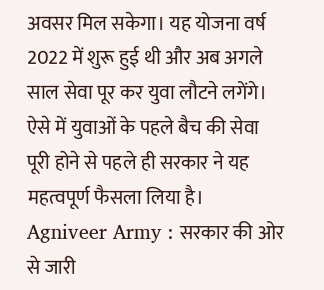अवसर मिल सकेगा। यह योजना वर्ष 2022 में शुरू हुई थी और अब अगले साल सेवा पूर कर युवा लौटने लगेंगे। ऐसे में युवाओं के पहले बैच की सेवा पूरी होने से पहले ही सरकार ने यह महत्वपूर्ण फैसला लिया है।
Agniveer Army : सरकार की ओर से जारी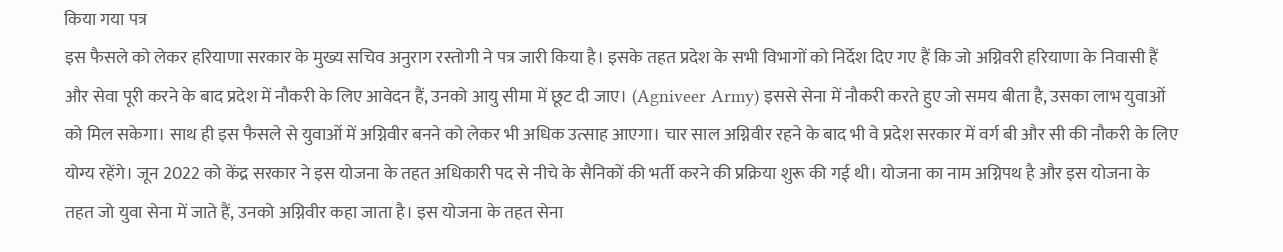किया गया पत्र
इस फैसले को लेकर हरियाणा सरकार के मुख्य सचिव अनुराग रस्तोगी ने पत्र जारी किया है। इसके तहत प्रदेश के सभी विभागों को निर्देश दिए गए हैं कि जो अग्निवरी हरियाणा के निवासी हैं और सेवा पूरी करने के बाद प्रदेश में नौकरी के लिए आवेदन हैं, उनको आयु सीमा में छूट दी जाए। (Agniveer Army) इससे सेना में नौकरी करते हुए जो समय बीता है, उसका लाभ युवाओं को मिल सकेगा। साथ ही इस फैसले से युवाओं में अग्निवीर बनने को लेकर भी अधिक उत्साह आएगा। चार साल अग्निवीर रहने के बाद भी वे प्रदेश सरकार में वर्ग बी और सी की नौकरी के लिए योग्य रहेंगे। जून 2022 को केंद्र सरकार ने इस योजना के तहत अधिकारी पद से नीचे के सैनिकों की भर्ती करने की प्रक्रिया शुरू की गई थी। योजना का नाम अग्निपथ है और इस योजना के तहत जो युवा सेना में जाते हैं, उनको अग्निवीर कहा जाता है। इस योजना के तहत सेना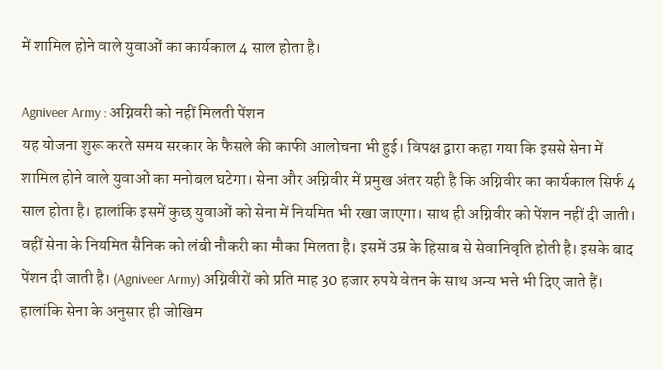में शामिल होने वाले युवाओं का कार्यकाल 4 साल होता है।

Agniveer Army : अग्निवरी को नहीं मिलती पेंशन
यह योजना शुरू करते समय सरकार के फैसले की काफी आलोचना भी हुई। विपक्ष द्वारा कहा गया कि इससे सेना में शामिल होने वाले युवाओं का मनोबल घटेगा। सेना और अग्निवीर में प्रमुख अंतर यही है कि अग्निवीर का कार्यकाल सिर्फ 4 साल होता है। हालांकि इसमें कुछ युवाओं को सेना में नियमित भी रखा जाएगा। साथ ही अग्निवीर को पेंशन नहीं दी जाती। वहीं सेना के नियमित सैनिक को लंबी नौकरी का मौका मिलता है। इसमें उम्र के हिसाब से सेवानिवृति होती है। इसके बाद पेंशन दी जाती है। (Agniveer Army) अग्निवीरों को प्रति माह 30 हजार रुपये वेतन के साथ अन्य भत्ते भी दिए जाते हैं। हालांकि सेना के अनुसार ही जोखिम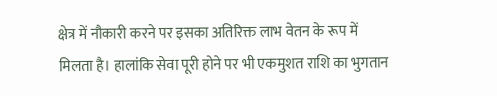क्षेत्र में नौकारी करने पर इसका अतिरिक्त लाभ वेतन के रूप में मिलता है। हालांकि सेवा पूरी होने पर भी एकमुशत राशि का भुगतान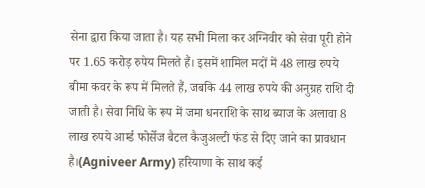सेना द्वारा किया जाता है। यह सभी मिला कर अग्निवीर को सेवा पूरी होने पर 1.65 करोड़ रुपेय मिलते हैं। इसमें शामिल मदों में 48 लाख रुपये बीमा कवर के रूप में मिलते हैं, जबकि 44 लाख रुपये की अनुग्रह राशि दी जाती है। सेवा निधि के रूप में जमा धनराशि के साथ ब्याज के अलावा 8 लाख रुपये आर्म्ड फोर्सेज बैटल कैजुअल्टी फंड से दिए जाने का प्रावधान है।(Agniveer Army) हरियाणा के साथ कई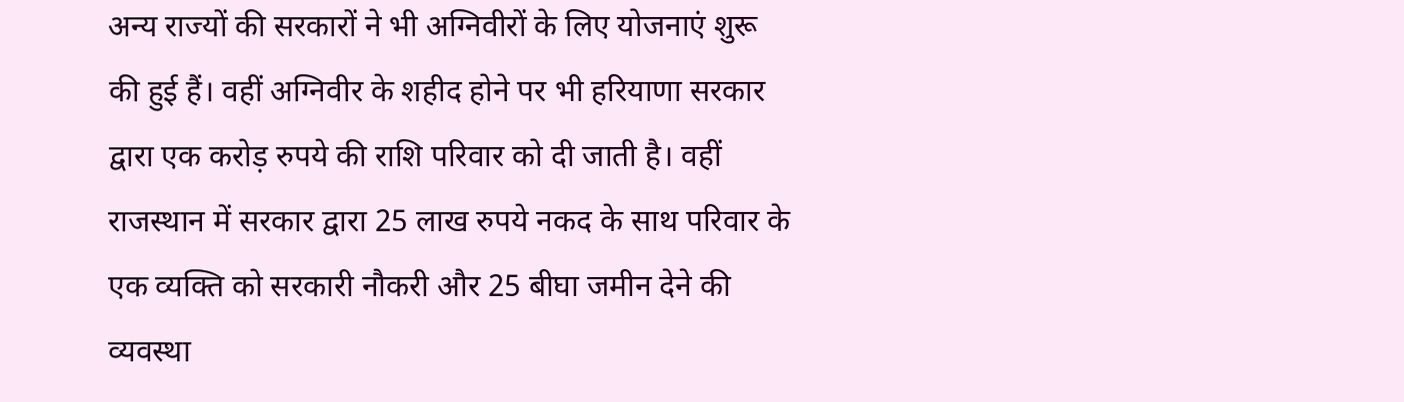अन्य राज्यों की सरकारों ने भी अग्निवीरों के लिए योजनाएं शुरू की हुई हैं। वहीं अग्निवीर के शहीद होने पर भी हरियाणा सरकार द्वारा एक करोड़ रुपये की राशि परिवार को दी जाती है। वहीं राजस्थान में सरकार द्वारा 25 लाख रुपये नकद के साथ परिवार के एक व्यक्ति को सरकारी नौकरी और 25 बीघा जमीन देने की व्यवस्था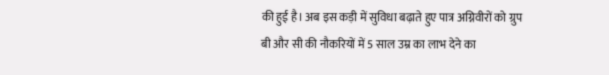की हुई है। अब इस कड़ी में सुविधा बढ़ाते हुए पात्र अग्निवीरों को ग्रुप बी और सी की नौकरियों में 5 साल उम्र का लाभ देने का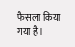फैसला किया गया है।